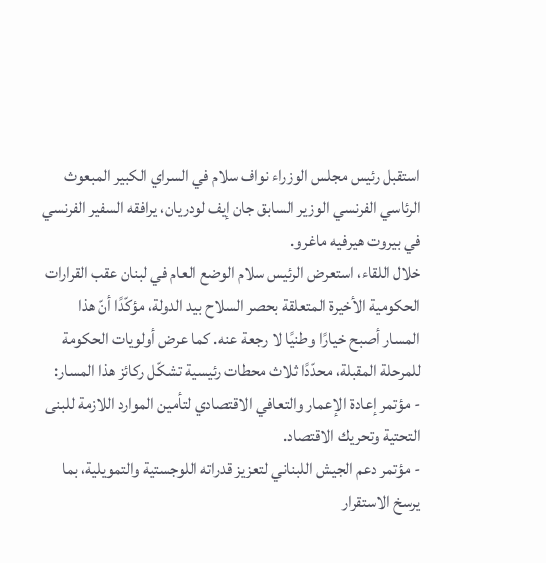استقبل رئيس مجلس الوزراء نواف سلام في السراي الكبير المبعوث الرئاسي الفرنسي الوزير السابق جان إيف لودريان، يرافقه السفير الفرنسي في بيروت هيرفيه ماغرو.
خلال اللقاء، استعرض الرئيس سلام الوضع العام في لبنان عقب القرارات الحكومية الأخيرة المتعلقة بحصر السلاح بيد الدولة، مؤكّدًا أنّ هذا المسار أصبح خيارًا وطنيًا لا رجعة عنه. كما عرض أولويات الحكومة للمرحلة المقبلة، محدّدًا ثلاث محطات رئيسية تشكّل ركائز هذا المسار:
- مؤتمر إعادة الإعمار والتعافي الاقتصادي لتأمين الموارد اللازمة للبنى التحتية وتحريك الاقتصاد.
- مؤتمر دعم الجيش اللبناني لتعزيز قدراته اللوجستية والتمويلية، بما يرسخ الاستقرار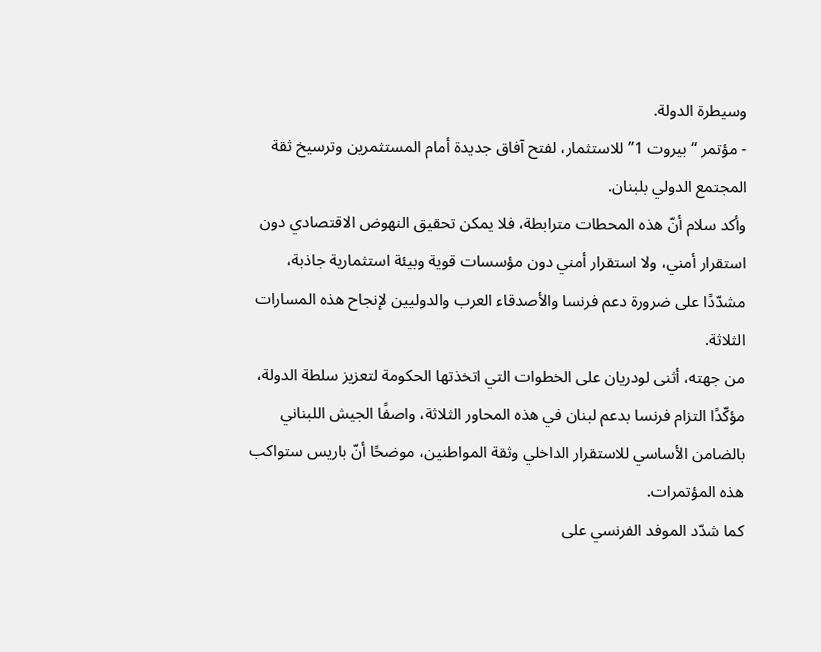وسيطرة الدولة.
- مؤتمر “بيروت 1” للاستثمار، لفتح آفاق جديدة أمام المستثمرين وترسيخ ثقة المجتمع الدولي بلبنان.
وأكد سلام أنّ هذه المحطات مترابطة، فلا يمكن تحقيق النهوض الاقتصادي دون استقرار أمني، ولا استقرار أمني دون مؤسسات قوية وبيئة استثمارية جاذبة، مشدّدًا على ضرورة دعم فرنسا والأصدقاء العرب والدوليين لإنجاح هذه المسارات الثلاثة.
من جهته، أثنى لودريان على الخطوات التي اتخذتها الحكومة لتعزيز سلطة الدولة، مؤكّدًا التزام فرنسا بدعم لبنان في هذه المحاور الثلاثة، واصفًا الجيش اللبناني بالضامن الأساسي للاستقرار الداخلي وثقة المواطنين، موضحًا أنّ باريس ستواكب هذه المؤتمرات.
كما شدّد الموفد الفرنسي على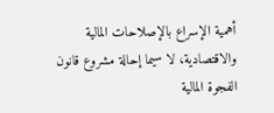أهمية الإسراع بالإصلاحات المالية والاقتصادية، لا سيما إحالة مشروع قانون الفجوة المالية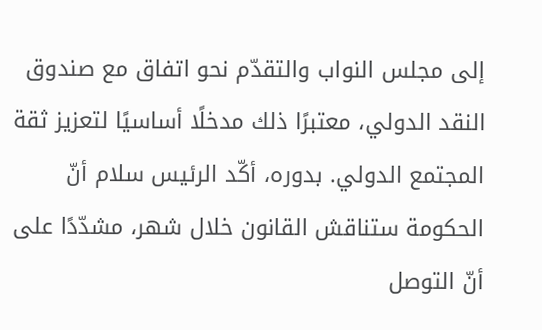إلى مجلس النواب والتقدّم نحو اتفاق مع صندوق النقد الدولي، معتبرًا ذلك مدخلًا أساسيًا لتعزيز ثقة المجتمع الدولي. بدوره، أكّد الرئيس سلام أنّ الحكومة ستناقش القانون خلال شهر، مشدّدًا على أنّ التوصل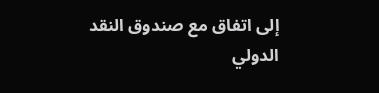إلى اتفاق مع صندوق النقد الدولي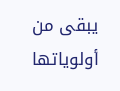يبقى من أولوياتها